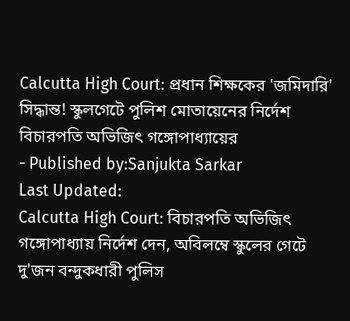Calcutta High Court: প্রধান শিক্ষকের 'জমিদারি' সিদ্ধান্ত! স্কুলগেটে পুলিশ মোতায়েনের নির্দেশ বিচারপতি অভিজিৎ গঙ্গোপাধ্যায়ের
- Published by:Sanjukta Sarkar
Last Updated:
Calcutta High Court: বিচারপতি অভিজিৎ গঙ্গোপাধ্যায় নির্দেশ দেন, অবিলম্বে স্কুলের গেটে দু'জন বন্দুকধারী পুলিস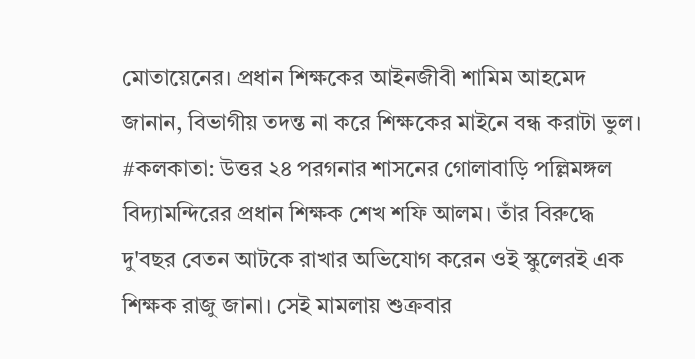মোতায়েনের। প্রধান শিক্ষকের আইনজীবী শামিম আহমেদ জানান, বিভাগীয় তদন্ত না করে শিক্ষকের মাইনে বন্ধ করাটা ভুল।
#কলকাতা: উত্তর ২৪ পরগনার শাসনের গোলাবাড়ি পল্লিমঙ্গল বিদ্যামন্দিরের প্রধান শিক্ষক শেখ শফি আলম। তাঁর বিরুদ্ধে দু'বছর বেতন আটকে রাখার অভিযোগ করেন ওই স্কুলেরই এক শিক্ষক রাজু জানা। সেই মামলায় শুক্রবার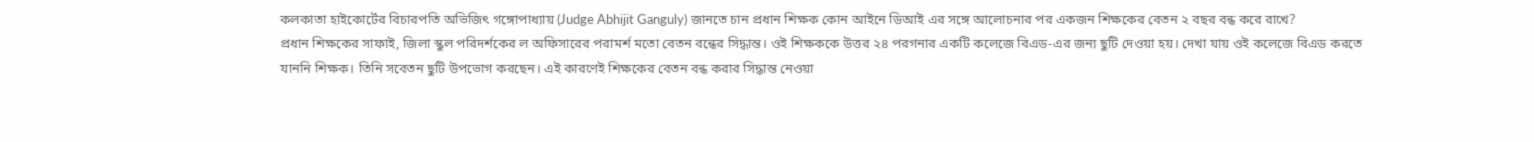কলকাতা হাইকোর্টের বিচারপতি অভিজিৎ গঙ্গোপাধ্যায় (Judge Abhijit Ganguly) জানতে চান প্রধান শিক্ষক কোন আইনে ডিআই এর সঙ্গে আলোচনার পর একজন শিক্ষকের বেতন ২ বছর বন্ধ করে রাখে?
প্রধান শিক্ষকের সাফাই, জিলা স্কুল পরিদর্শকের ল অফিসারের পরামর্শ মতো বেতন বন্ধের সিদ্ধান্ত। ওই শিক্ষককে উত্তর ২৪ পরগনার একটি কলেজে বিএড-এর জন্য ছুটি দেওয়া হয়। দেখা যায় ওই কলেজে বিএড করতে যাননি শিক্ষক। তিনি সবেতন ছুটি উপভোগ করছেন। এই কারণেই শিক্ষকের বেতন বন্ধ করার সিদ্ধান্ত নেওয়া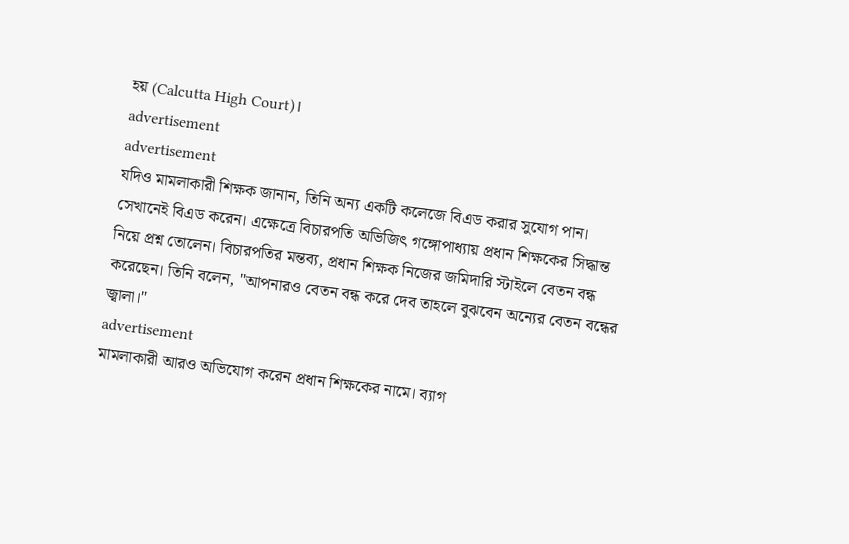হয় (Calcutta High Court)।
advertisement
advertisement
যদিও মামলাকারী শিক্ষক জানান, তিনি অন্য একটি কলেজে বিএড করার সুযোগ পান। সেখানেই বিএড করেন। এক্ষেত্রে বিচারপতি অভিজিৎ গঙ্গোপাধ্যায় প্রধান শিক্ষকের সিদ্ধান্ত নিয়ে প্রশ্ন তোলেন। বিচারপতির মন্তব্য, প্রধান শিক্ষক নিজের জমিদারি স্টাইলে বেতন বন্ধ করেছেন। তিনি বলেন, "আপনারও বেতন বন্ধ করে দেব তাহলে বুঝবেন অন্যের বেতন বন্ধের জ্বালা।"
advertisement
মামলাকারী আরও অভিযোগ করেন প্রধান শিক্ষকের নামে। ব্যাগ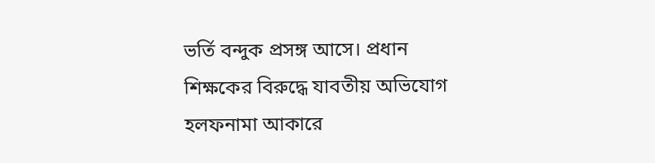ভর্তি বন্দুক প্রসঙ্গ আসে। প্রধান শিক্ষকের বিরুদ্ধে যাবতীয় অভিযোগ হলফনামা আকারে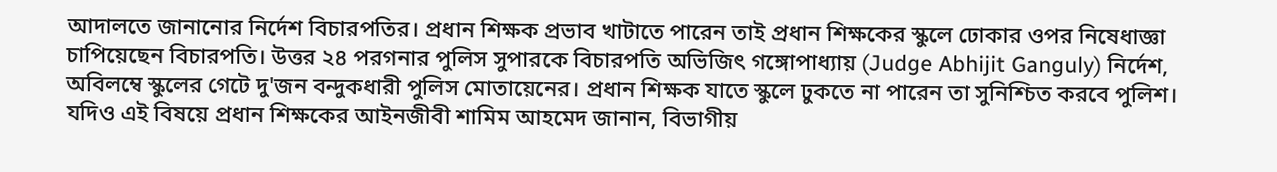আদালতে জানানোর নির্দেশ বিচারপতির। প্রধান শিক্ষক প্রভাব খাটাতে পারেন তাই প্রধান শিক্ষকের স্কুলে ঢোকার ওপর নিষেধাজ্ঞা চাপিয়েছেন বিচারপতি। উত্তর ২৪ পরগনার পুলিস সুপারকে বিচারপতি অভিজিৎ গঙ্গোপাধ্যায় (Judge Abhijit Ganguly) নির্দেশ, অবিলম্বে স্কুলের গেটে দু'জন বন্দুকধারী পুলিস মোতায়েনের। প্রধান শিক্ষক যাতে স্কুলে ঢুকতে না পারেন তা সুনিশ্চিত করবে পুলিশ। যদিও এই বিষয়ে প্রধান শিক্ষকের আইনজীবী শামিম আহমেদ জানান, বিভাগীয়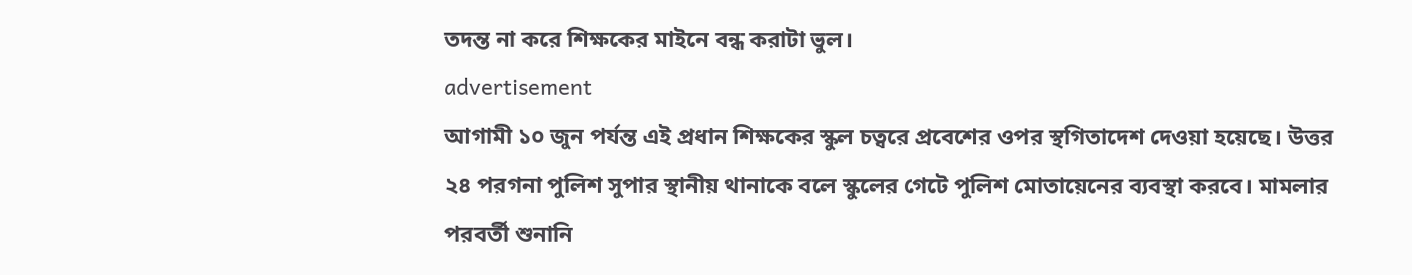তদন্ত না করে শিক্ষকের মাইনে বন্ধ করাটা ভুল।
advertisement
আগামী ১০ জুন পর্যন্ত এই প্রধান শিক্ষকের স্কুল চত্বরে প্রবেশের ওপর স্থগিতাদেশ দেওয়া হয়েছে। উত্তর ২৪ পরগনা পুলিশ সুপার স্থানীয় থানাকে বলে স্কুলের গেটে পুলিশ মোতায়েনের ব্যবস্থা করবে। মামলার পরবর্তী শুনানি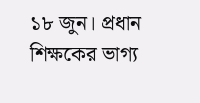১৮ জুন। প্রধান শিক্ষকের ভাগ্য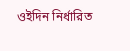ওইদিন নির্ধারিত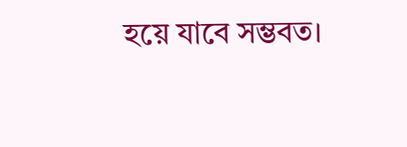হয়ে যাবে সম্ভবত।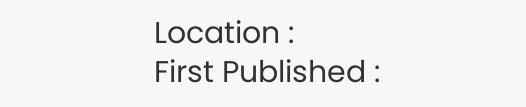Location :
First Published :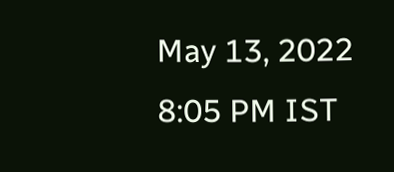May 13, 2022 8:05 PM IST